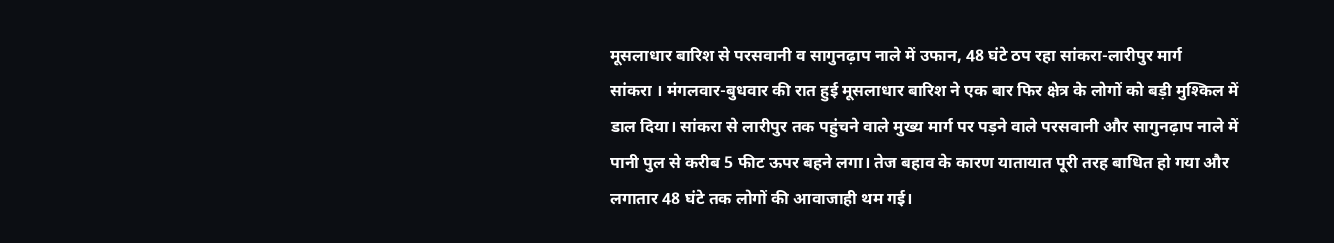मूसलाधार बारिश से परसवानी व सागुनढ़ाप नाले में उफान, 48 घंटे ठप रहा सांकरा-लारीपुर मार्ग
सांकरा । मंगलवार-बुधवार की रात हुई मूसलाधार बारिश ने एक बार फिर क्षेत्र के लोगों को बड़ी मुश्किल में डाल दिया। सांकरा से लारीपुर तक पहुंचने वाले मुख्य मार्ग पर पड़ने वाले परसवानी और सागुनढ़ाप नाले में पानी पुल से करीब 5 फीट ऊपर बहने लगा। तेज बहाव के कारण यातायात पूरी तरह बाधित हो गया और लगातार 48 घंटे तक लोगों की आवाजाही थम गई।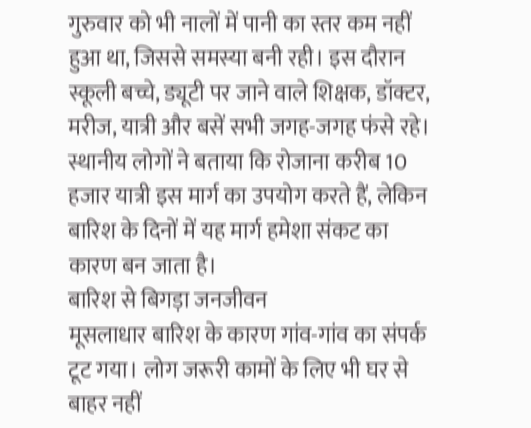गुरुवार को भी नालों में पानी का स्तर कम नहीं हुआ था, जिससे समस्या बनी रही। इस दौरान स्कूली बच्चे, ड्यूटी पर जाने वाले शिक्षक, डॉक्टर, मरीज, यात्री और बसें सभी जगह-जगह फंसे रहे। स्थानीय लोगों ने बताया कि रोजाना करीब 10 हजार यात्री इस मार्ग का उपयोग करते हैं, लेकिन बारिश के दिनों में यह मार्ग हमेशा संकट का कारण बन जाता है।
बारिश से बिगड़ा जनजीवन
मूसलाधार बारिश के कारण गांव-गांव का संपर्क टूट गया। लोग जरूरी कामों के लिए भी घर से बाहर नहीं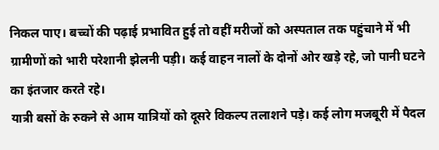निकल पाए। बच्चों की पढ़ाई प्रभावित हुई तो वहीं मरीजों को अस्पताल तक पहुंचाने में भी ग्रामीणों को भारी परेशानी झेलनी पड़ी। कई वाहन नालों के दोनों ओर खड़े रहे, जो पानी घटने का इंतजार करते रहे।
यात्री बसों के रुकने से आम यात्रियों को दूसरे विकल्प तलाशने पड़े। कई लोग मजबूरी में पैदल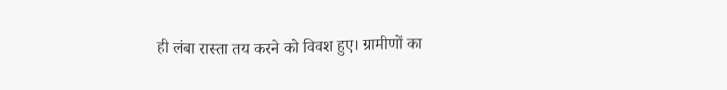ही लंबा रास्ता तय करने को विवश हुए। ग्रामीणों का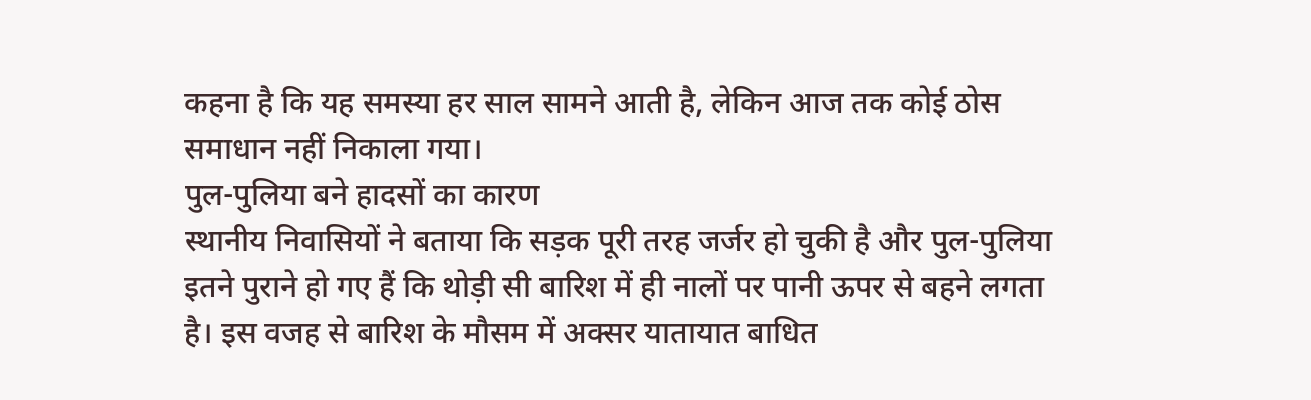कहना है कि यह समस्या हर साल सामने आती है, लेकिन आज तक कोई ठोस समाधान नहीं निकाला गया।
पुल-पुलिया बने हादसों का कारण
स्थानीय निवासियों ने बताया कि सड़क पूरी तरह जर्जर हो चुकी है और पुल-पुलिया इतने पुराने हो गए हैं कि थोड़ी सी बारिश में ही नालों पर पानी ऊपर से बहने लगता है। इस वजह से बारिश के मौसम में अक्सर यातायात बाधित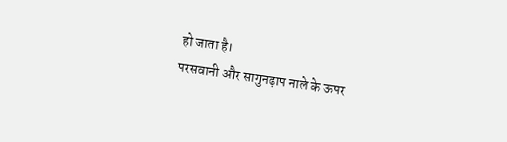हो जाता है।
परसवानी और सागुनढ़ाप नाले के ऊपर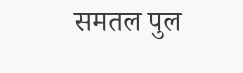समतल पुल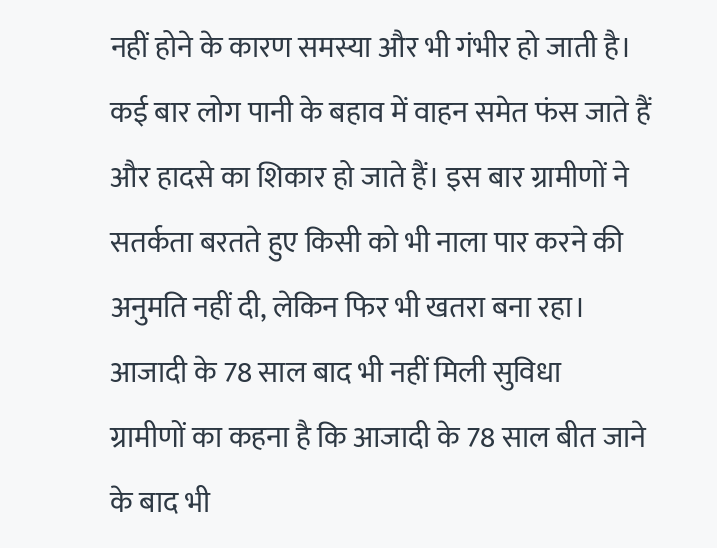नहीं होने के कारण समस्या और भी गंभीर हो जाती है। कई बार लोग पानी के बहाव में वाहन समेत फंस जाते हैं और हादसे का शिकार हो जाते हैं। इस बार ग्रामीणों ने सतर्कता बरतते हुए किसी को भी नाला पार करने की अनुमति नहीं दी, लेकिन फिर भी खतरा बना रहा।
आजादी के 78 साल बाद भी नहीं मिली सुविधा
ग्रामीणों का कहना है कि आजादी के 78 साल बीत जाने के बाद भी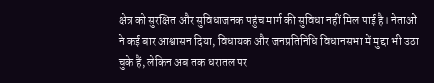क्षेत्र को सुरक्षित और सुविधाजनक पहुंच मार्ग की सुविधा नहीं मिल पाई है। नेताओं ने कई बार आश्वासन दिया, विधायक और जनप्रतिनिधि विधानसभा में मुद्दा भी उठा चुके हैं, लेकिन अब तक धरातल पर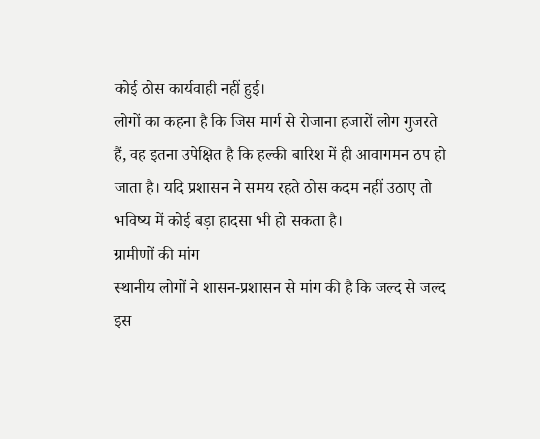कोई ठोस कार्यवाही नहीं हुई।
लोगों का कहना है कि जिस मार्ग से रोजाना हजारों लोग गुजरते हैं, वह इतना उपेक्षित है कि हल्की बारिश में ही आवागमन ठप हो जाता है। यदि प्रशासन ने समय रहते ठोस कदम नहीं उठाए तो भविष्य में कोई बड़ा हादसा भी हो सकता है।
ग्रामीणों की मांग
स्थानीय लोगों ने शासन-प्रशासन से मांग की है कि जल्द से जल्द इस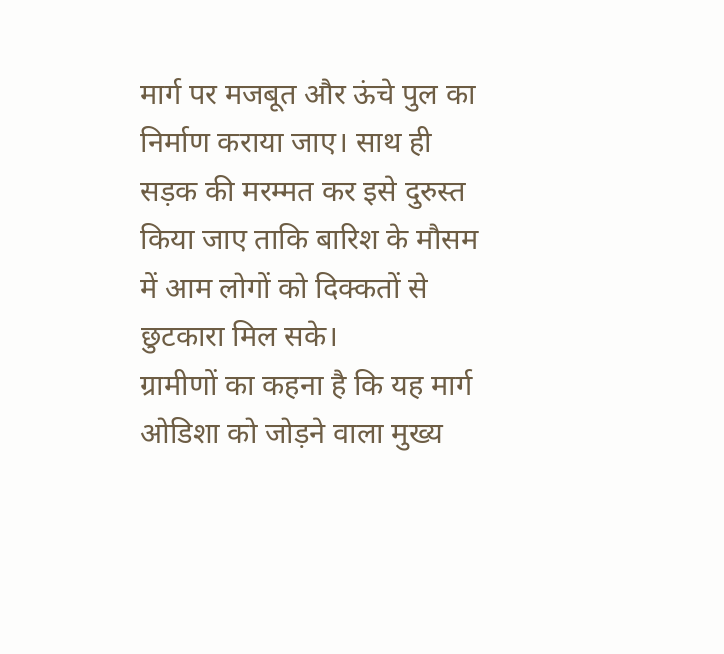मार्ग पर मजबूत और ऊंचे पुल का निर्माण कराया जाए। साथ ही सड़क की मरम्मत कर इसे दुरुस्त किया जाए ताकि बारिश के मौसम में आम लोगों को दिक्कतों से छुटकारा मिल सके।
ग्रामीणों का कहना है कि यह मार्ग ओडिशा को जोड़ने वाला मुख्य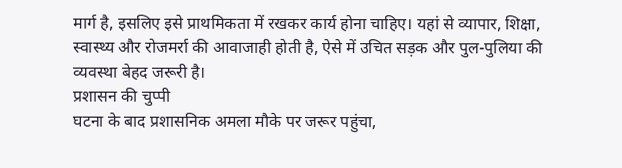मार्ग है, इसलिए इसे प्राथमिकता में रखकर कार्य होना चाहिए। यहां से व्यापार, शिक्षा, स्वास्थ्य और रोजमर्रा की आवाजाही होती है, ऐसे में उचित सड़क और पुल-पुलिया की व्यवस्था बेहद जरूरी है।
प्रशासन की चुप्पी
घटना के बाद प्रशासनिक अमला मौके पर जरूर पहुंचा,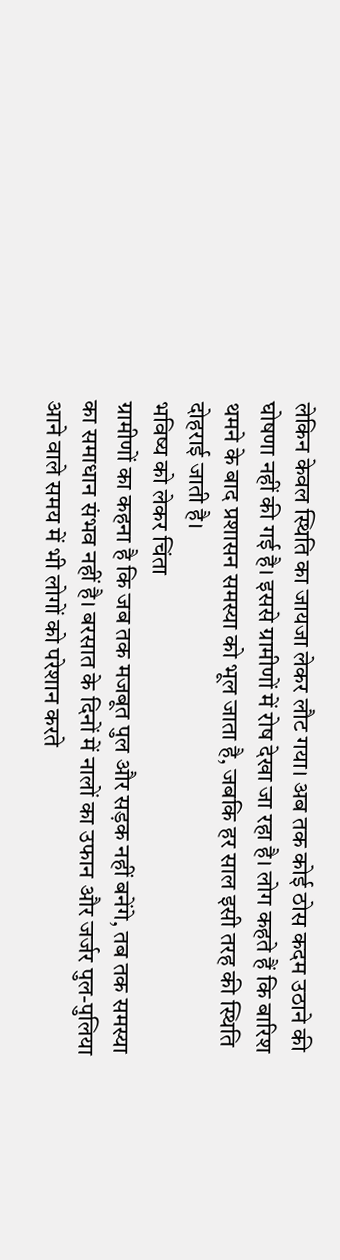लेकिन केवल स्थिति का जायजा लेकर लौट गया। अब तक कोई ठोस कदम उठाने की घोषणा नहीं की गई है। इससे ग्रामीणों में रोष देखा जा रहा है। लोग कहते हैं कि बारिश थमने के बाद प्रशासन समस्या को भूल जाता है, जबकि हर साल इसी तरह की स्थिति दोहराई जाती है।
भविष्य को लेकर चिंता
ग्रामीणों का कहना है कि जब तक मजबूत पुल और सड़क नहीं बनेंगे, तब तक समस्या का समाधान संभव नहीं है। बरसात के दिनों में नालों का उफान और जर्जर पुल-पुलिया आने वाले समय में भी लोगों को परेशान करते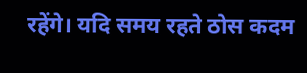रहेंगे। यदि समय रहते ठोस कदम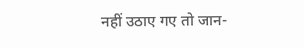नहीं उठाए गए तो जान-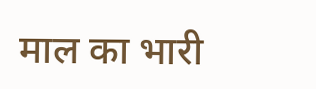माल का भारी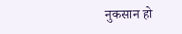नुकसान हो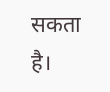सकता है।